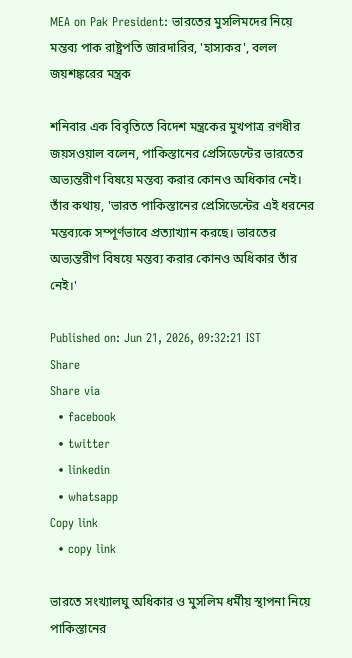MEA on Pak President: ভারতের মুসলিমদের নিয়ে মন্তব্য পাক রাষ্ট্রপতি জারদারির, 'হাস্যকর', বলল জয়শঙ্করের মন্ত্রক

শনিবার এক বিবৃতিতে বিদেশ মন্ত্রকের মুখপাত্র রণধীর জয়সওয়াল বলেন, পাকিস্তানের প্রেসিডেন্টের ভারতের অভ্যন্তরীণ বিষয়ে মন্তব্য করার কোনও অধিকার নেই। তাঁর কথায়, 'ভারত পাকিস্তানের প্রেসিডেন্টের এই ধরনের মন্তব্যকে সম্পূর্ণভাবে প্রত্যাখ্যান করছে। ভারতের অভ্যন্তরীণ বিষয়ে মন্তব্য করার কোনও অধিকার তাঁর নেই।'

Published on: Jun 21, 2026, 09:32:21 IST
Share
Share via
  • facebook
  • twitter
  • linkedin
  • whatsapp
Copy link
  • copy link

ভারতে সংখ্যালঘু অধিকার ও মুসলিম ধর্মীয় স্থাপনা নিয়ে পাকিস্তানের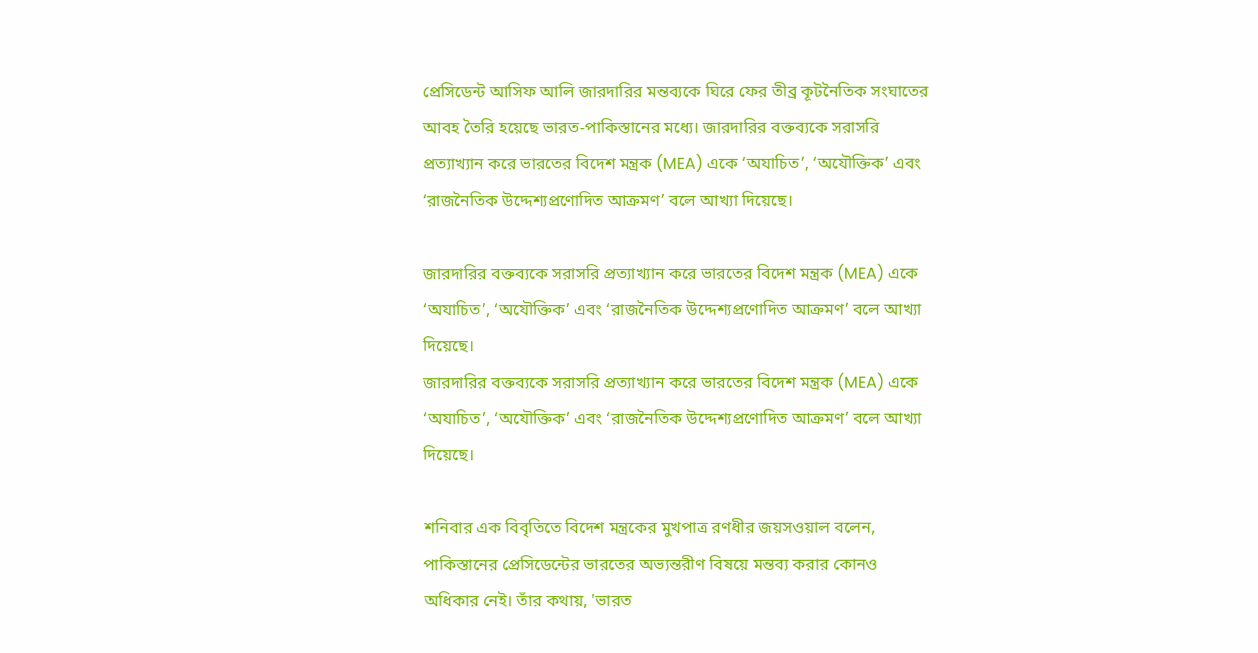প্রেসিডেন্ট আসিফ আলি জারদারির মন্তব্যকে ঘিরে ফের তীব্র কূটনৈতিক সংঘাতের আবহ তৈরি হয়েছে ভারত-পাকিস্তানের মধ্যে। জারদারির বক্তব্যকে সরাসরি প্রত্যাখ্যান করে ভারতের বিদেশ মন্ত্রক (MEA) একে ‘অযাচিত’, ‘অযৌক্তিক’ এবং ‘রাজনৈতিক উদ্দেশ্যপ্রণোদিত আক্রমণ’ বলে আখ্যা দিয়েছে।

জারদারির বক্তব্যকে সরাসরি প্রত্যাখ্যান করে ভারতের বিদেশ মন্ত্রক (MEA) একে ‘অযাচিত’, ‘অযৌক্তিক’ এবং ‘রাজনৈতিক উদ্দেশ্যপ্রণোদিত আক্রমণ’ বলে আখ্যা দিয়েছে।
জারদারির বক্তব্যকে সরাসরি প্রত্যাখ্যান করে ভারতের বিদেশ মন্ত্রক (MEA) একে ‘অযাচিত’, ‘অযৌক্তিক’ এবং ‘রাজনৈতিক উদ্দেশ্যপ্রণোদিত আক্রমণ’ বলে আখ্যা দিয়েছে।

শনিবার এক বিবৃতিতে বিদেশ মন্ত্রকের মুখপাত্র রণধীর জয়সওয়াল বলেন, পাকিস্তানের প্রেসিডেন্টের ভারতের অভ্যন্তরীণ বিষয়ে মন্তব্য করার কোনও অধিকার নেই। তাঁর কথায়, 'ভারত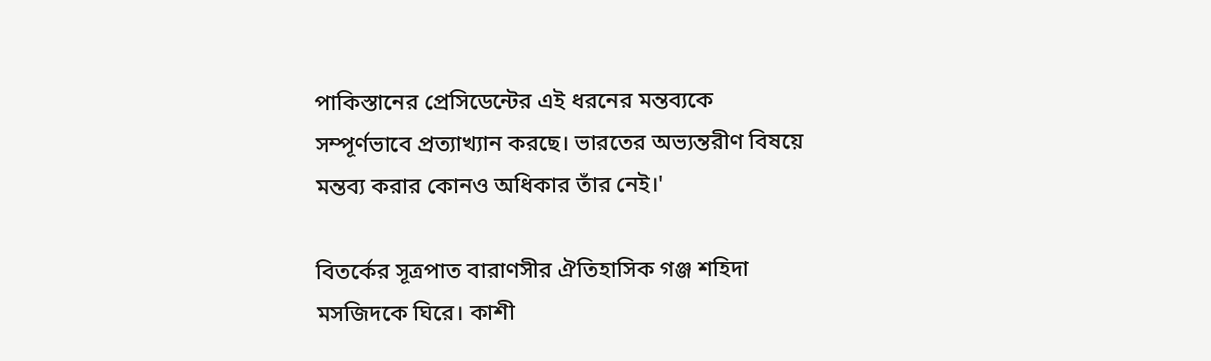পাকিস্তানের প্রেসিডেন্টের এই ধরনের মন্তব্যকে সম্পূর্ণভাবে প্রত্যাখ্যান করছে। ভারতের অভ্যন্তরীণ বিষয়ে মন্তব্য করার কোনও অধিকার তাঁর নেই।'

বিতর্কের সূত্রপাত বারাণসীর ঐতিহাসিক গঞ্জ শহিদা মসজিদকে ঘিরে। কাশী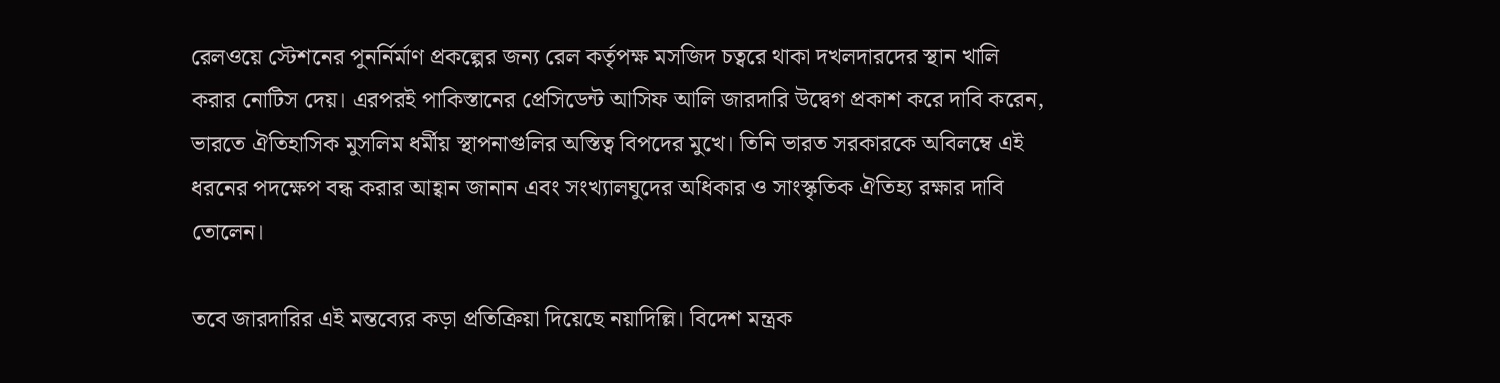রেলওয়ে স্টেশনের পুনর্নির্মাণ প্রকল্পের জন্য রেল কর্তৃপক্ষ মসজিদ চত্বরে থাকা দখলদারদের স্থান খালি করার নোটিস দেয়। এরপরই পাকিস্তানের প্রেসিডেন্ট আসিফ আলি জারদারি উদ্বেগ প্রকাশ করে দাবি করেন, ভারতে ঐতিহাসিক মুসলিম ধর্মীয় স্থাপনাগুলির অস্তিত্ব বিপদের মুখে। তিনি ভারত সরকারকে অবিলম্বে এই ধরনের পদক্ষেপ বন্ধ করার আহ্বান জানান এবং সংখ্যালঘুদের অধিকার ও সাংস্কৃতিক ঐতিহ্য রক্ষার দাবি তোলেন।

তবে জারদারির এই মন্তব্যের কড়া প্রতিক্রিয়া দিয়েছে নয়াদিল্লি। বিদেশ মন্ত্রক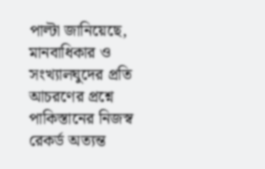পাল্টা জানিয়েছে, মানবাধিকার ও সংখ্যালঘুদের প্রতি আচরণের প্রশ্নে পাকিস্তানের নিজস্ব রেকর্ড অত্যন্ত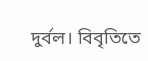দুর্বল। বিবৃতিতে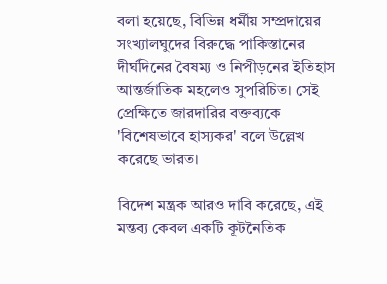বলা হয়েছে, বিভিন্ন ধর্মীয় সম্প্রদায়ের সংখ্যালঘুদের বিরুদ্ধে পাকিস্তানের দীর্ঘদিনের বৈষম্য ও নিপীড়নের ইতিহাস আন্তর্জাতিক মহলেও সুপরিচিত। সেই প্রেক্ষিতে জারদারির বক্তব্যকে 'বিশেষভাবে হাস্যকর' বলে উল্লেখ করেছে ভারত।

বিদেশ মন্ত্রক আরও দাবি করেছে, এই মন্তব্য কেবল একটি কূটনৈতিক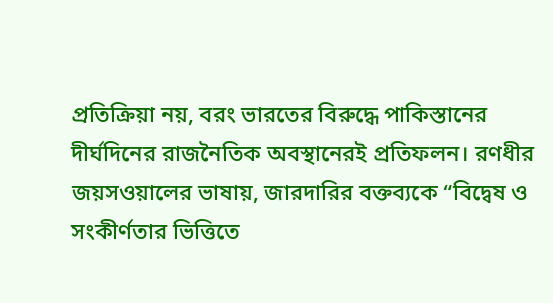প্রতিক্রিয়া নয়, বরং ভারতের বিরুদ্ধে পাকিস্তানের দীর্ঘদিনের রাজনৈতিক অবস্থানেরই প্রতিফলন। রণধীর জয়সওয়ালের ভাষায়, জারদারির বক্তব্যকে “বিদ্বেষ ও সংকীর্ণতার ভিত্তিতে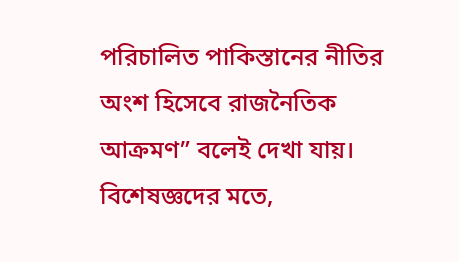পরিচালিত পাকিস্তানের নীতির অংশ হিসেবে রাজনৈতিক আক্রমণ” বলেই দেখা যায়। বিশেষজ্ঞদের মতে,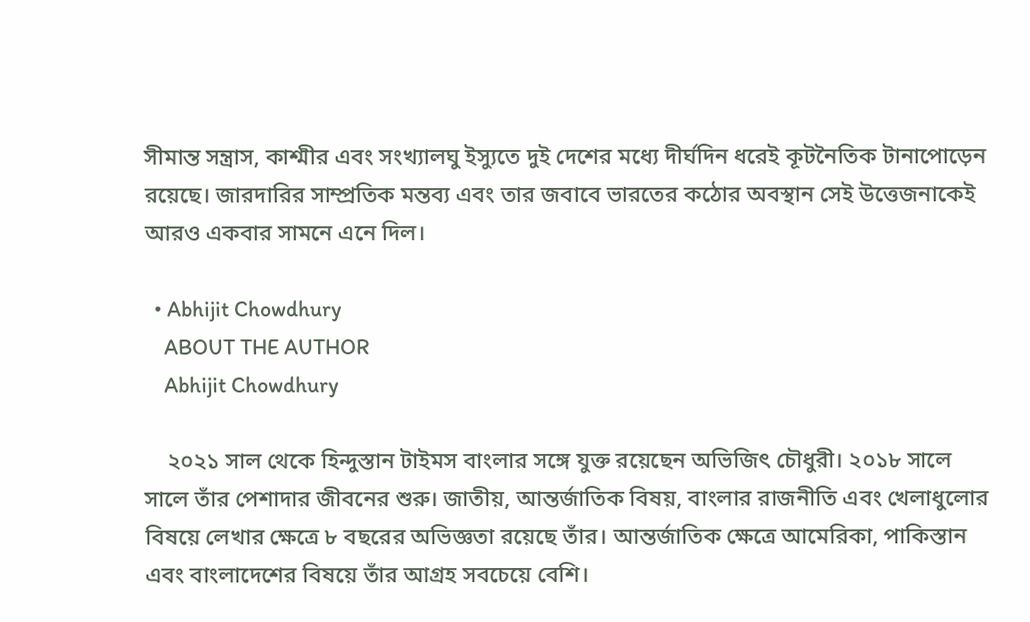সীমান্ত সন্ত্রাস, কাশ্মীর এবং সংখ্যালঘু ইস্যুতে দুই দেশের মধ্যে দীর্ঘদিন ধরেই কূটনৈতিক টানাপোড়েন রয়েছে। জারদারির সাম্প্রতিক মন্তব্য এবং তার জবাবে ভারতের কঠোর অবস্থান সেই উত্তেজনাকেই আরও একবার সামনে এনে দিল।

  • Abhijit Chowdhury
    ABOUT THE AUTHOR
    Abhijit Chowdhury

    ২০২১ সাল থেকে হিন্দুস্তান টাইমস বাংলার সঙ্গে যুক্ত রয়েছেন অভিজিৎ চৌধুরী। ২০১৮ সালে সালে তাঁর পেশাদার জীবনের শুরু। জাতীয়, আন্তর্জাতিক বিষয়, বাংলার রাজনীতি এবং খেলাধুলোর বিষয়ে লেখার ক্ষেত্রে ৮ বছরের অভিজ্ঞতা রয়েছে তাঁর। আন্তর্জাতিক ক্ষেত্রে আমেরিকা, পাকিস্তান এবং বাংলাদেশের বিষয়ে তাঁর আগ্রহ সবচেয়ে বেশি।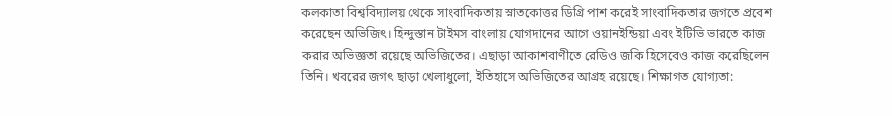কলকাতা বিশ্ববিদ্যালয় থেকে সাংবাদিকতায় স্নাতকোত্তর ডিগ্রি পাশ করেই সাংবাদিকতার জগতে প্রবেশ করেছেন অভিজিৎ। হিন্দুস্তান টাইমস বাংলায় যোগদানের আগে ওয়ানইন্ডিয়া এবং ইটিভি ভারতে কাজ করার অভিজ্ঞতা রয়েছে অভিজিতের। এছাড়া আকাশবাণীতে রেডিও জকি হিসেবেও কাজ করেছিলেন তিনি। খবরের জগৎ ছাড়া খেলাধুলো, ইতিহাসে অভিজিতের আগ্রহ রয়েছে। শিক্ষাগত যোগ্যতা: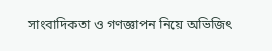সাংবাদিকতা ও গণজ্ঞাপন নিয়ে অভিজিৎ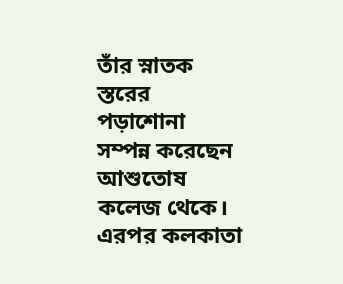তাঁর স্নাতক স্তরের পড়াশোনা সম্পন্ন করেছেন আশুতোষ কলেজ থেকে। এরপর কলকাতা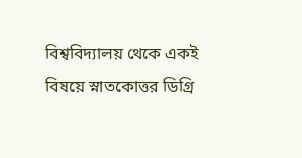বিশ্ববিদ্যালয় থেকে একই বিষয়ে স্নাতকোত্তর ডিগ্রি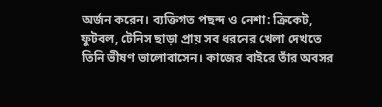অর্জন করেন। ব্যক্তিগত পছন্দ ও নেশা: ক্রিকেট, ফুটবল, টেনিস ছাড়া প্রায় সব ধরনের খেলা দেখতে তিনি ভীষণ ভালোবাসেন। কাজের বাইরে তাঁর অবসর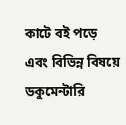কাটে বই পড়ে এবং বিভিন্ন বিষয়ে ডকুমেন্টারি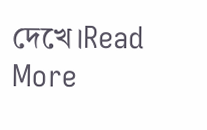দেখে।Read More